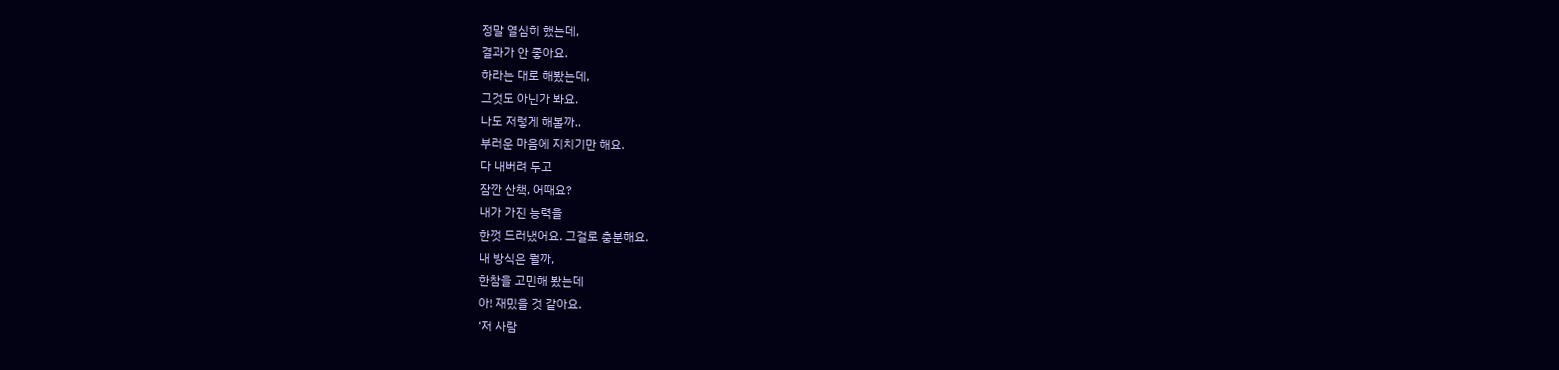정말 열심히 했는데,
결과가 안 좋아요.
하라는 대로 해봤는데,
그것도 아닌가 봐요.
나도 저렇게 해볼까..
부러운 마음에 지치기만 해요.
다 내버려 두고
잠깐 산책, 어때요?
내가 가진 능력을
한껏 드러냈어요. 그걸로 충분해요.
내 방식은 뭘까,
한참을 고민해 봤는데
아! 재밌을 것 같아요.
‘저 사람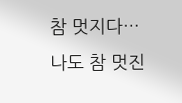참 멋지다…
나도 참 멋진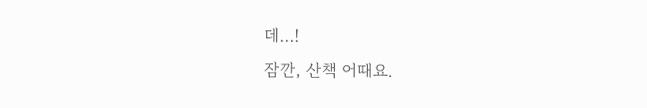데…!
잠깐, 산책 어때요.